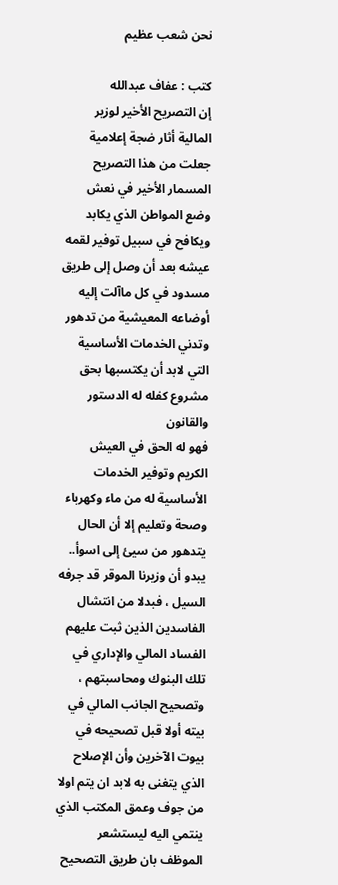نحن شعب عظيم

كتب : عفاف عبدالله
إن التصريح الأخير لوزير المالية أثار ضجة إعلامية جعلت من هذا التصريح المسمار الأخير في نعش وضع المواطن الذي يكابد ويكافح في سبيل توفير لقمه عيشه بعد أن وصل إلى طريق مسدود في كل ماآلت إليه أوضاعه المعيشية من تدهور وتدني الخدمات الأساسية التي لابد أن يكتسبها بحق مشروع كفله له الدستور والقانون
فهو له الحق في العيش الكريم وتوفير الخدمات الأساسية له من ماء وكهرباء وصحة وتعليم إلا أن الحال يتدهور من سيئ إلى اسوأ..
يبدو أن وزيرنا الموقر قد جرفه السيل ، فبدلا من انتشال الفاسدين الذين ثبت عليهم الفساد المالي والإداري في تلك البنوك ومحاسبتهم ، وتصحيح الجانب المالي في بيته أولا قبل تصحيحه في بيوت الآخرين وأن الإصلاح الذي يتغنى به لابد ان يتم اولا من جوف وعمق المكتب الذي ينتمي اليه ليستشعر الموظف بان طريق التصحيح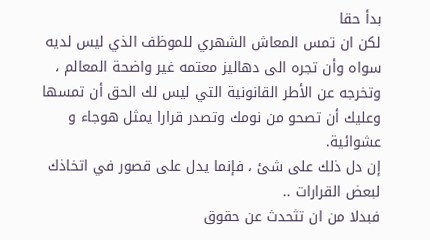بدأ حقا
لكن ان تمس المعاش الشهري للموظف الذي ليس لديه سواه وأن تجره الى دهاليز معتمه غير واضحة المعالم ، وتخرجه عن الأطر القانونية التي ليس لك الحق أن تمسها وعليك أن تصحو من نومك وتصدر قرارا يمثل هوجاء و عشوائية.
إن دل ذلك على شئ ، فإنما يدل على قصور في اتخاذك لبعض القرارات ..
فبدلا من ان تثحدث عن حقوق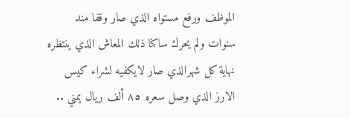الموظف ورفع مستواه الذي صار وقفا مند سنوات ولم يحرك ساكنا ذلك المعاش الذي ينتظره نهاية كل شهرالذي صار لايكفيه لشراء كيس الارز الذي وصل سعره ٨٥ ألف ريال يمني ..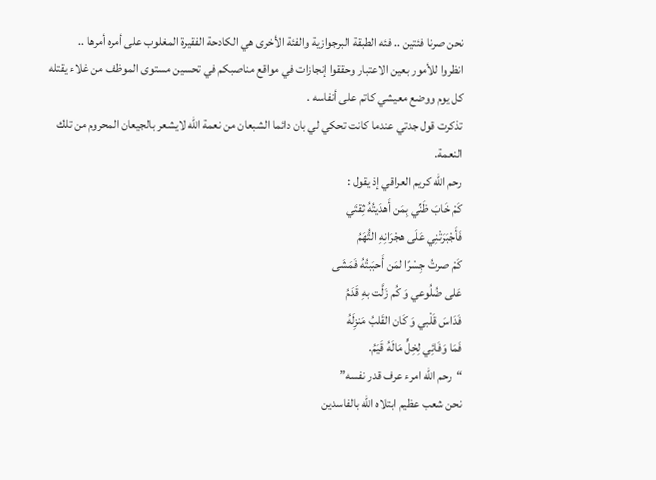نحن صرنا فئتين .. فئه الطبقة البرجوازية والفئة الأخرى هي الكادحة الفقيرة المغلوب على أمره أمرها ..
انظروا للأمور بعين الاعتبار وحققوا إنجازات في مواقع مناصبكم في تحسين مستوى الموظف من غلاء يقتله كل يوم ووضع معيشي كاتم على أنفاسه .
تذكرت قول جدتي عندما كانت تحكي لي بان دائما الشبعان من نعمة الله لايشعر بالجيعان المحروم من تلك النعمة.
رحم الله كريم العراقي إذ يقول :
كَمْ خَابَ ظَنِّي بِمَن أَهدَيتُهُ ثِقتَي
فَأَجْبَرَتْنِي عَلَى هجْرَانِهِ التُّهَمُ
كَمْ صرتُ جِسْرًا لمَن أَحبَبتُهُ فَمَشَى
عَلى ضُلُوعي وَ كُم زَلَّت بهِ قَدَمُ
فَدَاسَ قَلْبي وَ كَان القَلبُ مَنزِلَهُ
فَمَا وَفَائِي لِخِلٍّ مَالَهُ قَيَمُ.
“رحم الله امرء عرف قدر نفسه”
نحن شعب عظيم ابتلاه الله بالفاسدين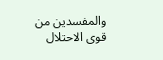والمفسدين من قوى الاحتلال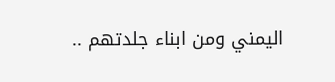اليمني ومن ابناء جلدتهم ..